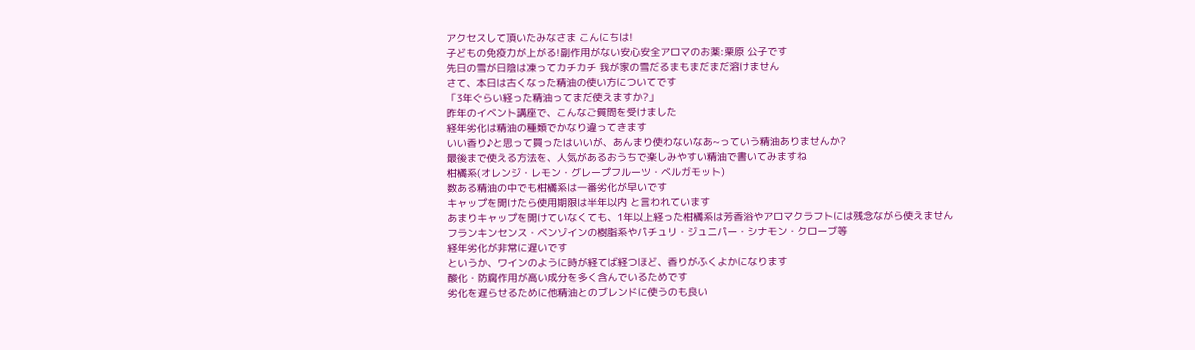アクセスして頂いたみなさま こんにちは!
子どもの免疫力が上がる!副作用がない安心安全アロマのお薬:栗原 公子です
先日の雪が日陰は凍ってカチカチ 我が家の雪だるまもまだまだ溶けません
さて、本日は古くなった精油の使い方についてです
「3年ぐらい経った精油ってまだ使えますか?」
昨年のイベント講座で、こんなご質問を受けました
経年劣化は精油の種類でかなり違ってきます
いい香り♪と思って買ったはいいが、あんまり使わないなあ~っていう精油ありませんか?
最後まで使える方法を、人気があるおうちで楽しみやすい精油で書いてみますね
柑橘系(オレンジ・レモン・グレープフルーツ・ベルガモット)
数ある精油の中でも柑橘系は一番劣化が早いです
キャップを開けたら使用期限は半年以内 と言われています
あまりキャップを開けていなくても、1年以上経った柑橘系は芳香浴やアロマクラフトには残念ながら使えません
フランキンセンス・ベンゾインの樹脂系やパチュリ・ジュニパー・シナモン・クローブ等
経年劣化が非常に遅いです
というか、ワインのように時が経てば経つほど、香りがふくよかになります
酸化・防腐作用が高い成分を多く含んでいるためです
劣化を遅らせるために他精油とのブレンドに使うのも良い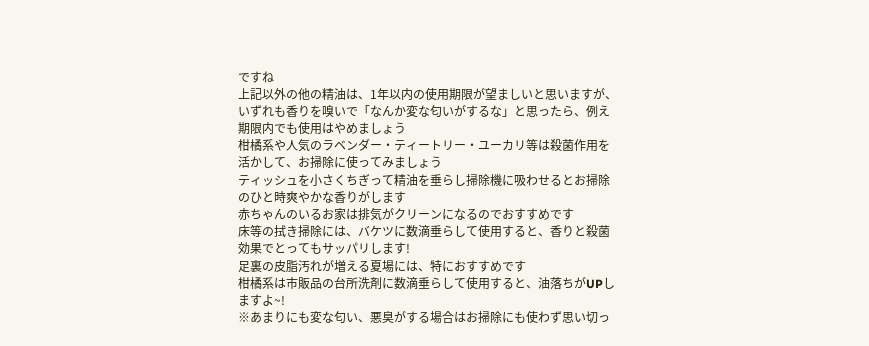ですね
上記以外の他の精油は、1年以内の使用期限が望ましいと思いますが、いずれも香りを嗅いで「なんか変な匂いがするな」と思ったら、例え期限内でも使用はやめましょう
柑橘系や人気のラベンダー・ティートリー・ユーカリ等は殺菌作用を活かして、お掃除に使ってみましょう
ティッシュを小さくちぎって精油を垂らし掃除機に吸わせるとお掃除のひと時爽やかな香りがします
赤ちゃんのいるお家は排気がクリーンになるのでおすすめです
床等の拭き掃除には、バケツに数滴垂らして使用すると、香りと殺菌効果でとってもサッパリします!
足裏の皮脂汚れが増える夏場には、特におすすめです
柑橘系は市販品の台所洗剤に数滴垂らして使用すると、油落ちがUPしますよ~!
※あまりにも変な匂い、悪臭がする場合はお掃除にも使わず思い切っ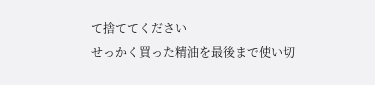て捨ててください
せっかく買った精油を最後まで使い切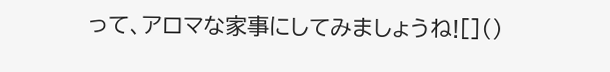って、アロマな家事にしてみましょうね![]()